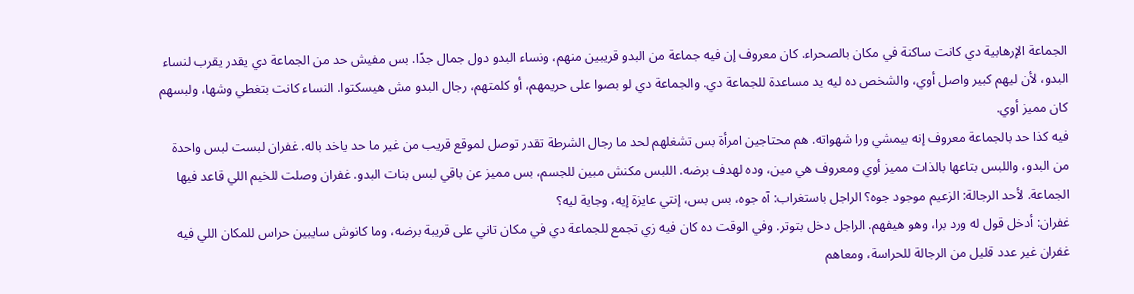الجماعة الإرهابية دي كانت ساكنة في مكان بالصحراء. كان معروف إن فيه جماعة من البدو قريبين منهم، ونساء البدو دول جمال جدًا. بس مفيش حد من الجماعة دي يقدر يقرب لنساء البدو، لأن ليهم كبير واصل أوي، والشخص ده ليه يد مساعدة للجماعة دي. والجماعة دي لو بصوا على حريمهم، أو كلمتهم، رجال البدو مش هيسكتوا. النساء كانت بتغطي وشها، ولبسهم كان مميز أوي.
فيه كذا حد بالجماعة معروف إنه بيمشي ورا شهواته. هم محتاجين امرأة بس تشغلهم لحد ما رجال الشرطة تقدر توصل لموقع قريب من غير ما حد ياخد باله. غفران لبست لبس واحدة من البدو، واللبس بتاعها بالذات مميز أوي ومعروف هي مين، وده لهدف برضه. اللبس مكنش مبين للجسم، بس مميز عن باقي لبس بنات البدو. غفران وصلت للخيم اللي قاعد فيها الجماعة. لأحد الرجالة: الزعيم موجود جوه؟ الراجل باستغراب: آه جوه، بس بس، إنتي عايزة إيه، وجاية ليه؟
غفران: أدخل قول له ورد برا، وهو هيفهم. الراجل دخل بتوتر. وفي الوقت ده كان فيه زي تجمع للجماعة دي في مكان تاني على قريبة برضه، وما كانوش سايبين حراس للمكان اللي فيه غفران غير عدد قليل من الرجالة للحراسة، ومعاهم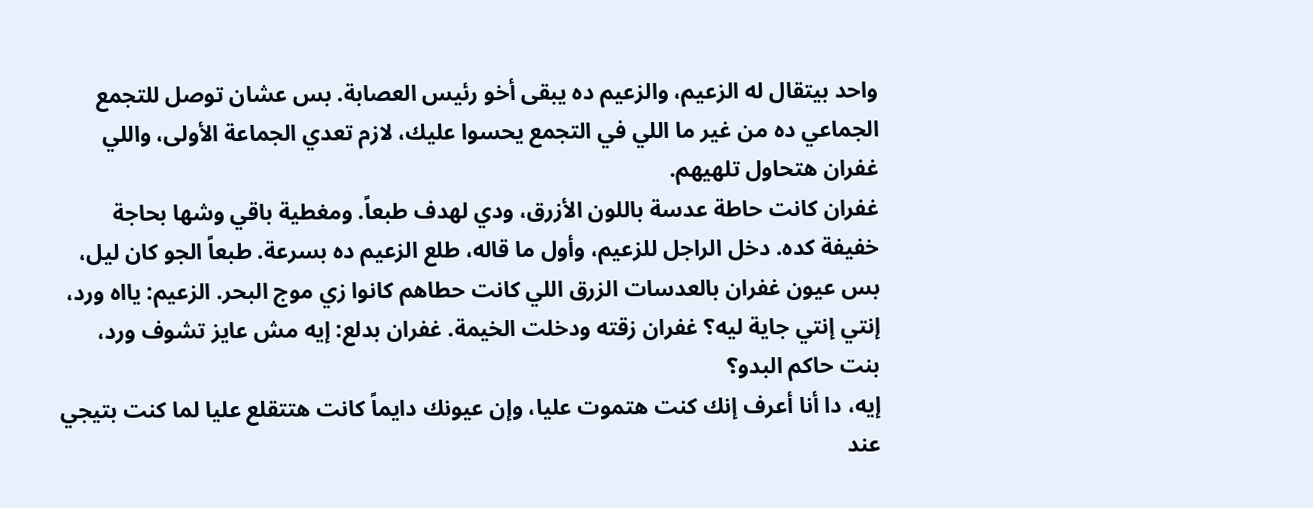واحد بيتقال له الزعيم، والزعيم ده يبقى أخو رئيس العصابة. بس عشان توصل للتجمع الجماعي ده من غير ما اللي في التجمع يحسوا عليك، لازم تعدي الجماعة الأولى، واللي غفران هتحاول تلهيهم.
غفران كانت حاطة عدسة باللون الأزرق، ودي لهدف طبعاً. ومغطية باقي وشها بحاجة خفيفة كده. دخل الراجل للزعيم، وأول ما قاله، طلع الزعيم ده بسرعة. طبعاً الجو كان ليل، بس عيون غفران بالعدسات الزرق اللي كانت حطاهم كانوا زي موج البحر. الزعيم: يااه ورد، إنتي إنتي جاية ليه؟ غفران زقته ودخلت الخيمة. غفران بدلع: إيه مش عايز تشوف ورد، بنت حاكم البدو؟
إيه، دا أنا أعرف إنك كنت هتموت عليا، وإن عيونك دايماً كانت هتتقلع عليا لما كنت بتيجي عند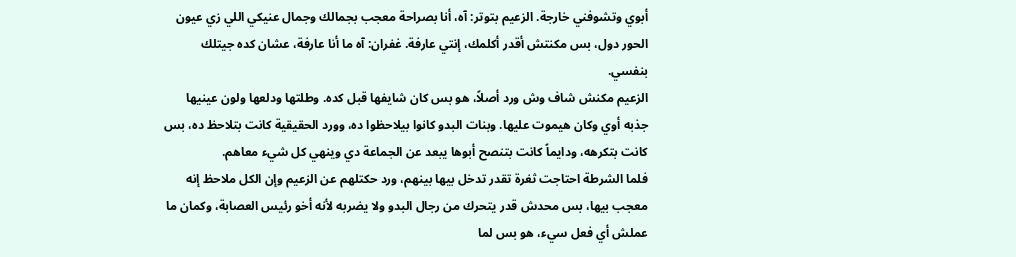أبوي وتشوفني خارجة. الزعيم بتوتر: آه، أنا بصراحة معجب بجمالك وجمال عنيكي اللي زي عيون الحور دول، بس مكنتش أقدر أكلمك، إنتي عارفة. غفران: آه ما أنا عارفة، عشان كده جيتلك بنفسي.
الزعيم مكنش شاف وش ورد أصلاً، هو بس كان شايفها قبل كده. وطلتها ودلعها ولون عينيها جذبه أوي وكان هيموت عليها. وبنات البدو كانوا بيلاحظوا ده، وورد الحقيقية كانت بتلاحظ ده، بس كانت بتكرهه، ودايماً كانت بتنصح أبوها يبعد عن الجماعة دي وينهي كل شيء معاهم.
فلما الشرطة احتاجت ثغرة تقدر تدخل بيها بينهم، ورد حكتلهم عن الزعيم وإن الكل ملاحظ إنه معجب بيها، بس محدش قدر يتحرك من رجال البدو ولا يضربه لأنه أخو رئيس العصابة، وكمان ما عملش أي فعل سيء، هو بس لما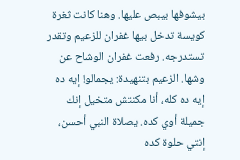بيشوفها بيبص عليها. وهنا كانت ثغرة كويسة تدخل بيها غفران للزعيم وتقدر تستدرجه. رفعت غفران الوشاح عن وشها. الزعيم بتنهيدة: يجمالو! إيه ده إيه ده كله، أنا مكنتش متخيل إنك جميلة أوي كده. يصلاة النبي أحسن، إنتي حلوة كده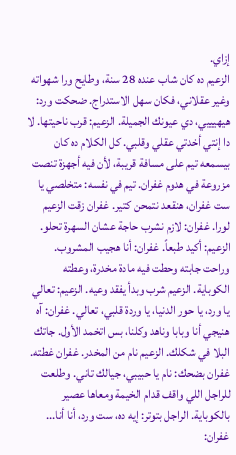إزاي.
الزعيم ده كان شاب عنده 28 سنة، وطايح ورا شهواته وغير عقلاني، فكان سهل الاستدراج. ضحكت ورد: هيهيييي، دي عيونك الجميلة. الزعيم: قرب ناحيتها. لا دا إنتي أخدتي عقلي وقلبي. كل الكلام ده كان بيسمعه تيم على مسافة قريبة، لأن فيه أجهزة تنصت مزروعة في هدوم غفران. تيم في نفسه: متخلصي يا ست غفران، هنقعد نتمحن كتير. غفران زقت الزعيم لورا. غفران: لازم نشرب حاجة عشان السهرة تحلو. الزعيم: أكيد طبعاً. غفران: أنا هجيب المشروب.
وراحت جابته وحطت فيه مادة مخدرة، وعطته الكوباية. الزعيم شرب وبدأ يفقد وعيه. الزعيم: تعالي يا ورد، يا حور الدنيا، يا وردة قلبي، تعالي. غفران: آه هنيجي أنا وبابا وناهد وكلنا، بس اتخمد الأول. جاتك البلا في شكلك. الزعيم نام من المخدر. غفران غطته. غفران بضحك: نام يا حبيبي، جيالك تاني. وطلعت للراجل اللي واقف قدام الخيمة ومعاها عصير بالكوباية. الراجل بتوتر: إيه ده، ست ورد، أنا أنا...
غفران: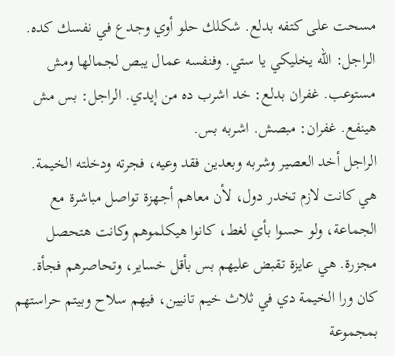مسحت على كتفه بدلع. شكلك حلو أوي وجدع في نفسك كده. الراجل: الله يخليكي يا ستي. وفنفسه عمال يبص لجمالها ومش مستوعب. غفران بدلع: خد اشرب ده من إيدي. الراجل: بس مش هينفع. غفران: مبصش. اشربه بس.
الراجل أخد العصير وشربه وبعدين فقد وعيه، فجرته ودخلته الخيمة. هي كانت لازم تخدر دول، لأن معاهم أجهزة تواصل مباشرة مع الجماعة، ولو حسوا بأي لغط، كانوا هيكلموهم وكانت هتحصل مجزرة. هي عايزة تقبض عليهم بس بأقل خساير، وتحاصرهم فجأة. كان ورا الخيمة دي في ثلاث خيم تانيين، فيهم سلاح وبيتم حراستهم بمجموعة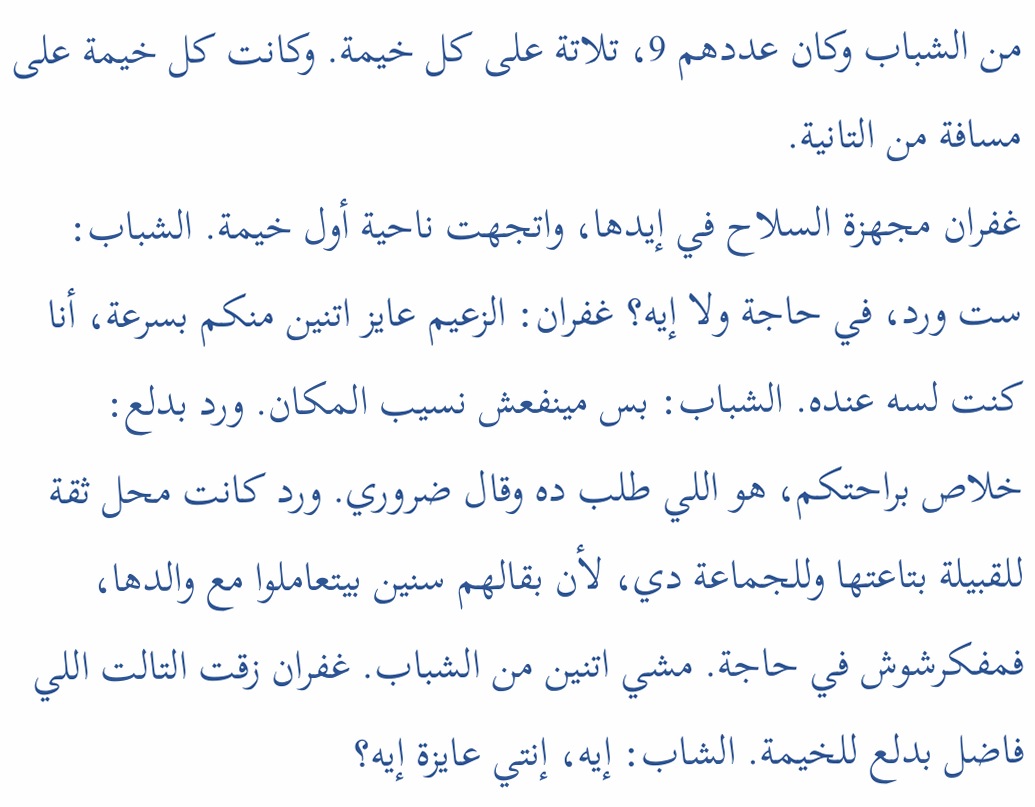من الشباب وكان عددهم 9، تلاتة على كل خيمة. وكانت كل خيمة على مسافة من التانية.
غفران مجهزة السلاح في إيدها، واتجهت ناحية أول خيمة. الشباب: ست ورد، في حاجة ولا إيه؟ غفران: الزعيم عايز اتنين منكم بسرعة، أنا كنت لسه عنده. الشباب: بس مينفعش نسيب المكان. ورد بدلع: خلاص براحتكم، هو اللي طلب ده وقال ضروري. ورد كانت محل ثقة للقبيلة بتاعتها وللجماعة دي، لأن بقالهم سنين بيتعاملوا مع والدها، فمفكرشوش في حاجة. مشي اتنين من الشباب. غفران زقت التالت اللي فاضل بدلع للخيمة. الشاب: إيه، إنتي عايزة إيه؟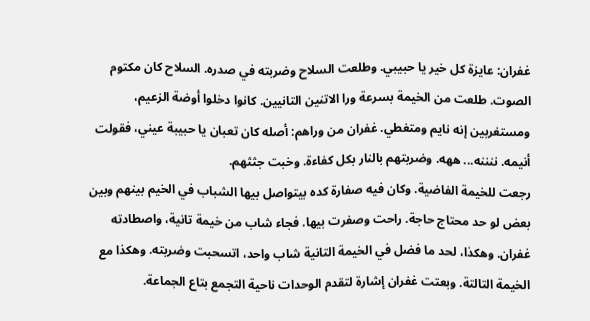غفران: عايزة كل خير يا حبيبي. وطلعت السلاح وضربته في صدره. السلاح كان مكتوم الصوت. طلعت من الخيمة بسرعة ورا الاتنين التانيين. كانوا دخلوا أوضة الزعيم، ومستغربين إنه نايم ومتغطي. غفران من وراهم: أصله كان تعبان يا حبيبة عيني، فقولت أنيمه. ننننه... ههه. وضربتهم بالنار بكل كفاءة. وخبت جثثهم.
رجعت للخيمة الفاضية. وكان فيه صفارة كده بيتواصل بيها الشباب في الخيم بينهم وبين بعض لو حد محتاج حاجة. راحت وصفرت بيها. فجاء شاب من خيمة تانية، واصطادته غفران. وهكذا، لحد ما فضل في الخيمة التانية شاب واحد، اتسحبت وضربته. وهكذا مع الخيمة التالتة. وبعتت غفران إشارة لتقدم الوحدات ناحية التجمع بتاع الجماعة.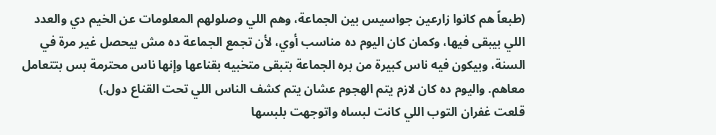(طبعاً هم كانوا زارعين جواسيس بين الجماعة، وهم اللي وصلولهم المعلومات عن الخيم دي والعدد اللي بيبقى فيها، وكمان كان اليوم ده مناسب أوي، لأن تجمع الجماعة ده مش بيحصل غير مرة في السنة، وبيكون فيه ناس كبيرة من بره الجماعة بتبقى متخبيه بقناعها وإنها ناس محترمة بس بتتعامل معاهم. واليوم ده كان لازم يتم الهجوم عشان يتم كشف الناس اللي تحت القناع دول.)
قلعت غفران التوب اللي كانت لبساه واتوجهت بلبسها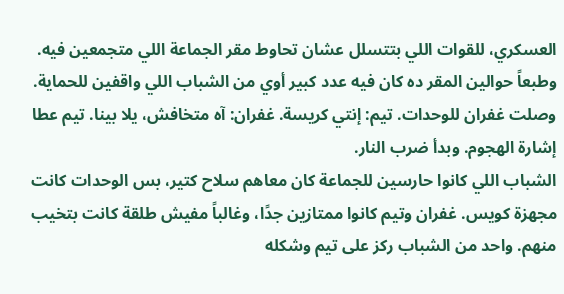العسكري، للقوات اللي بتتسلل عشان تحاوط مقر الجماعة اللي متجمعين فيه. وطبعاً حوالين المقر ده كان فيه عدد كبير أوي من الشباب اللي واقفين للحماية. وصلت غفران للوحدات. تيم: إنتي كريسة. غفران: آه متخافش، يلا بينا. تيم عطا إشارة الهجوم. وبدأ ضرب النار.
الشباب اللي كانوا حارسين للجماعة كان معاهم سلاح كتير، بس الوحدات كانت مجهزة كويس. غفران وتيم كانوا ممتازين جدًا، وغالباً مفيش طلقة كانت بتخيب منهم. واحد من الشباب ركز على تيم وشكله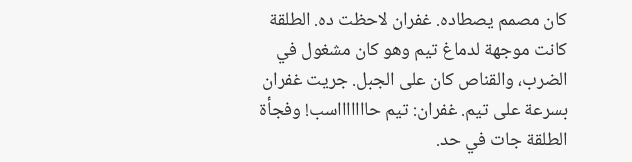كان مصمم يصطاده. غفران لاحظت ده. الطلقة كانت موجهة لدماغ تيم وهو كان مشغول في الضرب، والقناص كان على الجبل. جريت غفران بسرعة على تيم. غفران: تيم حاااااااسب! وفجأة الطلقة جات في حد.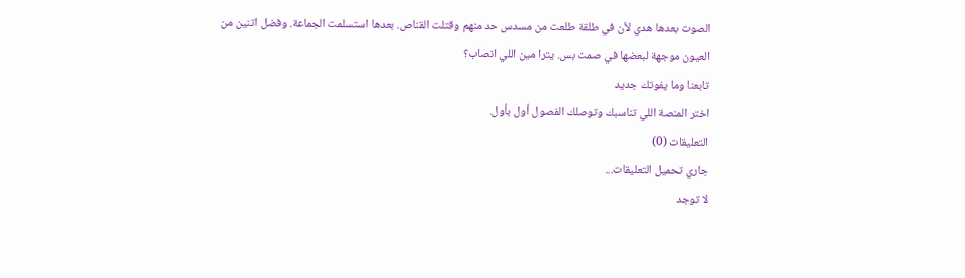الصوت بعدها هدي لأن في طلقة طلعت من مسدس حد منهم وقتلت القناص. بعدها استسلمت الجماعة. وفضل اتنين من العيون موجهة لبعضها في صمت بس. يترا مين اللي اتصاب؟
تابعنا وما يفوتك جديد
اختر المنصة اللي تناسبك وتوصلك الفصول أول بأول.
التعليقات (0)
جاري تحميل التعليقات...
لا توجد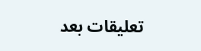تعليقات بعد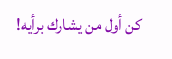كن أول من يشارك برأيه!